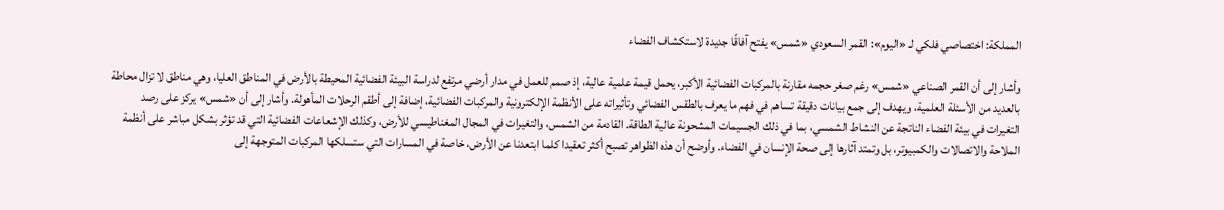المملكة: اختصاصي فلكي لـ «اليوم»: القمر السعودي «شمس» يفتح آفاقًا جديدة لاستكشاف الفضاء

وأشار إلى أن القمر الصناعي «شمس» رغم صغر حجمه مقارنة بالمركبات الفضائية الأكبر، يحمل قيمة علمية عالية، إذ صمم للعمل في مدار أرضي مرتفع لدراسة البيئة الفضائية المحيطة بالأرض في المناطق العليا، وهي مناطق لا تزال محاطة بالعديد من الأسئلة العلمية، ويهدف إلى جمع بيانات دقيقة تساهم في فهم ما يعرف بالطقس الفضائي وتأثيراته على الأنظمة الإلكترونية والمركبات الفضائية، إضافة إلى أطقم الرحلات المأهولة. وأشار إلى أن «شمس» يركز على رصد التغيرات في بيئة الفضاء الناتجة عن النشاط الشمسي، بما في ذلك الجسيمات المشحونة عالية الطاقة. القادمة من الشمس، والتغيرات في المجال المغناطيسي للأرض، وكذلك الإشعاعات الفضائية التي قد تؤثر بشكل مباشر على أنظمة الملاحة والاتصالات والكمبيوتر، بل وتمتد آثارها إلى صحة الإنسان في الفضاء. وأوضح أن هذه الظواهر تصبح أكثر تعقيدا كلما ابتعدنا عن الأرض، خاصة في المسارات التي ستسلكها المركبات المتوجهة إلى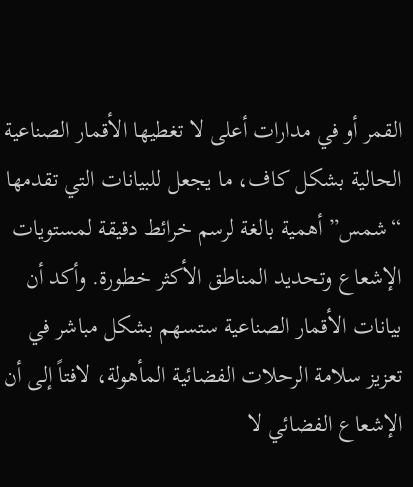القمر أو في مدارات أعلى لا تغطيها الأقمار الصناعية الحالية بشكل كاف، ما يجعل للبيانات التي تقدمها “شمس” أهمية بالغة لرسم خرائط دقيقة لمستويات الإشعاع وتحديد المناطق الأكثر خطورة. وأكد أن بيانات الأقمار الصناعية ستسهم بشكل مباشر في تعزيز سلامة الرحلات الفضائية المأهولة، لافتاً إلى أن الإشعاع الفضائي لا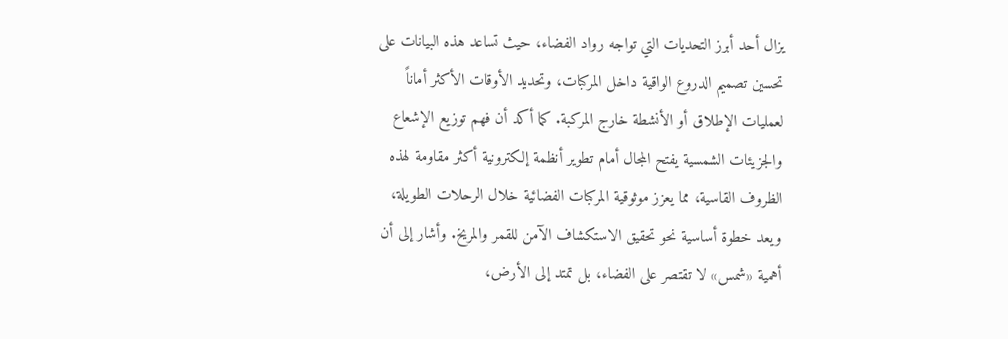يزال أحد أبرز التحديات التي تواجه رواد الفضاء، حيث تساعد هذه البيانات على تحسين تصميم الدروع الواقية داخل المركبات، وتحديد الأوقات الأكثر أماناً لعمليات الإطلاق أو الأنشطة خارج المركبة. كما أكد أن فهم توزيع الإشعاع والجزيئات الشمسية يفتح المجال أمام تطوير أنظمة إلكترونية أكثر مقاومة لهذه الظروف القاسية، مما يعزز موثوقية المركبات الفضائية خلال الرحلات الطويلة، ويعد خطوة أساسية نحو تحقيق الاستكشاف الآمن للقمر والمريخ. وأشار إلى أن أهمية «شمس» لا تقتصر على الفضاء، بل تمتد إلى الأرض،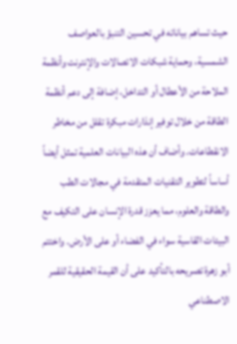حيث تساهم بياناته في تحسين التنبؤ بالعواصف الشمسية، وحماية شبكات الاتصالات والإنترنت وأنظمة الملاحة من الأعطال أو التداخل، إضافة إلى دعم أنظمة الطاقة من خلال توفير إنذارات مبكرة تقلل من مخاطر الانقطاعات. وأضاف أن هذه البيانات العلمية تمثل أيضاً أساساً لتطوير التقنيات المتقدمة في مجالات الطب والطاقة والعلوم، مما يعزز قدرة الإنسان على التكيف مع البيئات القاسية سواء في الفضاء أو على الأرض. واختتم أبو زهرة تصريحه بالتأكيد على أن القيمة الحقيقية للقمر الاصطناعي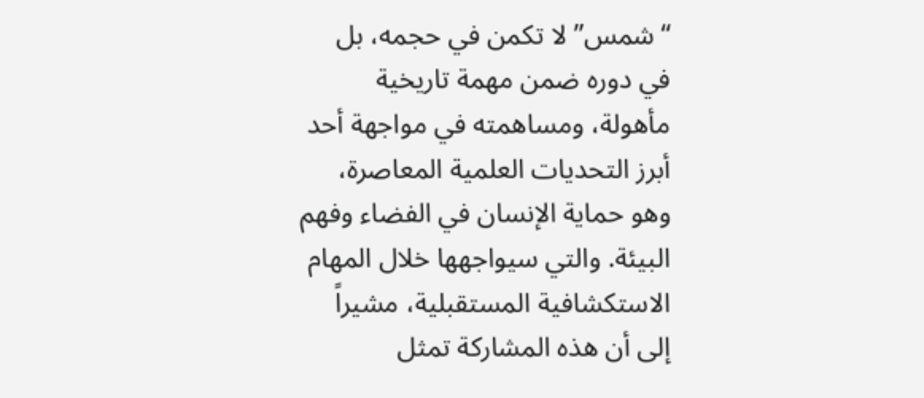“شمس” لا تكمن في حجمه، بل في دوره ضمن مهمة تاريخية مأهولة، ومساهمته في مواجهة أحد أبرز التحديات العلمية المعاصرة، وهو حماية الإنسان في الفضاء وفهم البيئة. والتي سيواجهها خلال المهام الاستكشافية المستقبلية، مشيراً إلى أن هذه المشاركة تمثل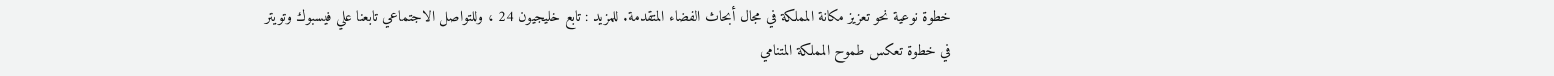خطوة نوعية نحو تعزيز مكانة المملكة في مجال أبحاث الفضاء المتقدمة. للمزيد : تابع خليجيون 24 ، وللتواصل الاجتماعي تابعنا علي فيسبوك وتويتر
في خطوة تعكس طموح المملكة المتنامي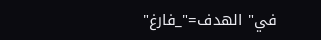في" الهدف="_فارغ"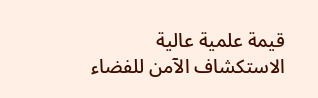قيمة علمية عالية
الاستكشاف الآمن للفضاء